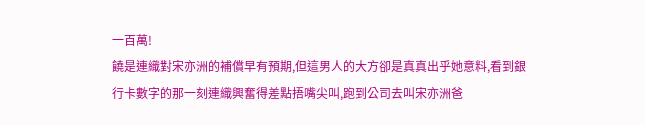一百萬!
饒是連織對宋亦洲的補償早有預期,但這男人的大方卻是真真出乎她意料,看到銀行卡數字的那一刻連織興奮得差點捂嘴尖叫,跑到公司去叫宋亦洲爸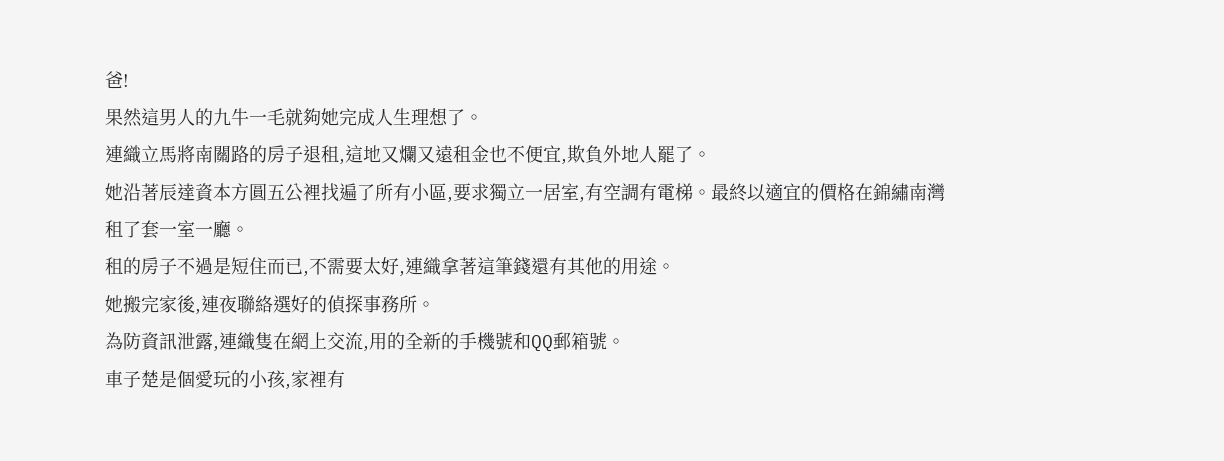爸!
果然這男人的九牛一毛就夠她完成人生理想了。
連織立馬將南關路的房子退租,這地又爛又遠租金也不便宜,欺負外地人罷了。
她沿著辰達資本方圓五公裡找遍了所有小區,要求獨立一居室,有空調有電梯。最終以適宜的價格在錦繡南灣租了套一室一廳。
租的房子不過是短住而已,不需要太好,連織拿著這筆錢還有其他的用途。
她搬完家後,連夜聯絡選好的偵探事務所。
為防資訊泄露,連織隻在網上交流,用的全新的手機號和QQ郵箱號。
車子楚是個愛玩的小孩,家裡有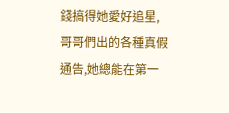錢搞得她愛好追星,哥哥們出的各種真假通告,她總能在第一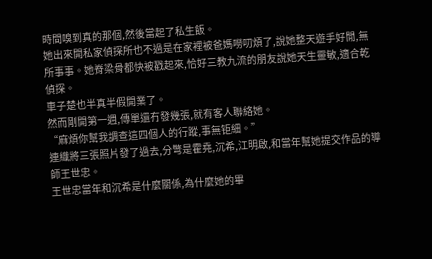時間嗅到真的那個,然後當起了私生飯。
她出來開私家偵探所也不過是在家裡被爸媽嘮叨煩了,說她整天遊手好閒,無所事事。她脊梁骨都快被戳起來,恰好三教九流的朋友說她天生靈敏,適合乾偵探。
車子楚也半真半假開業了。
然而剛開第一週,傳單還冇發幾張,就有客人聯絡她。
“麻煩你幫我調查這四個人的行蹤,事無钜細。”
連織將三張照片發了過去,分彆是霍堯,沉希,江明啟,和當年幫她提交作品的導師王世忠。
王世忠當年和沉希是什麼關係,為什麼她的畢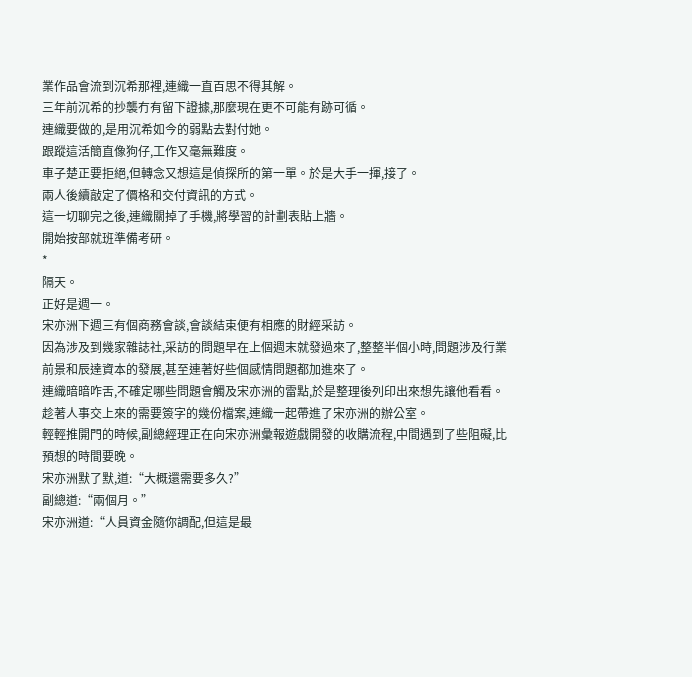業作品會流到沉希那裡,連織一直百思不得其解。
三年前沉希的抄襲冇有留下證據,那麼現在更不可能有跡可循。
連織要做的,是用沉希如今的弱點去對付她。
跟蹤這活簡直像狗仔,工作又毫無難度。
車子楚正要拒絕,但轉念又想這是偵探所的第一單。於是大手一揮,接了。
兩人後續敲定了價格和交付資訊的方式。
這一切聊完之後,連織關掉了手機,將學習的計劃表貼上牆。
開始按部就班準備考研。
*
隔天。
正好是週一。
宋亦洲下週三有個商務會談,會談結束便有相應的財經采訪。
因為涉及到幾家雜誌社,采訪的問題早在上個週末就發過來了,整整半個小時,問題涉及行業前景和辰達資本的發展,甚至連著好些個感情問題都加進來了。
連織暗暗咋舌,不確定哪些問題會觸及宋亦洲的雷點,於是整理後列印出來想先讓他看看。
趁著人事交上來的需要簽字的幾份檔案,連織一起帶進了宋亦洲的辦公室。
輕輕推開門的時候,副總經理正在向宋亦洲彙報遊戲開發的收購流程,中間遇到了些阻礙,比預想的時間要晚。
宋亦洲默了默,道:“大概還需要多久?”
副總道:“兩個月。”
宋亦洲道:“人員資金隨你調配,但這是最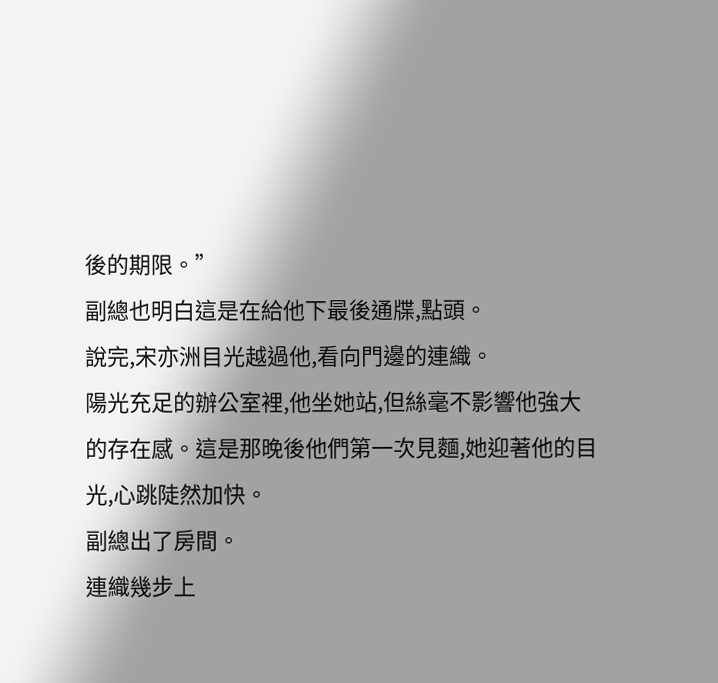後的期限。”
副總也明白這是在給他下最後通牒,點頭。
說完,宋亦洲目光越過他,看向門邊的連織。
陽光充足的辦公室裡,他坐她站,但絲毫不影響他強大的存在感。這是那晚後他們第一次見麵,她迎著他的目光,心跳陡然加快。
副總出了房間。
連織幾步上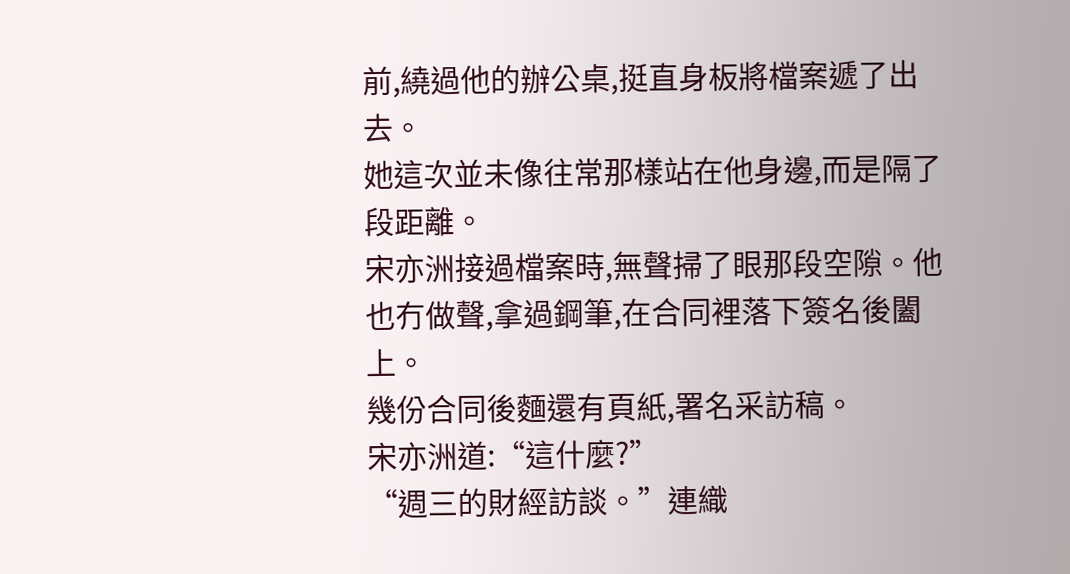前,繞過他的辦公桌,挺直身板將檔案遞了出去。
她這次並未像往常那樣站在他身邊,而是隔了段距離。
宋亦洲接過檔案時,無聲掃了眼那段空隙。他也冇做聲,拿過鋼筆,在合同裡落下簽名後闔上。
幾份合同後麵還有頁紙,署名采訪稿。
宋亦洲道:“這什麼?”
“週三的財經訪談。”連織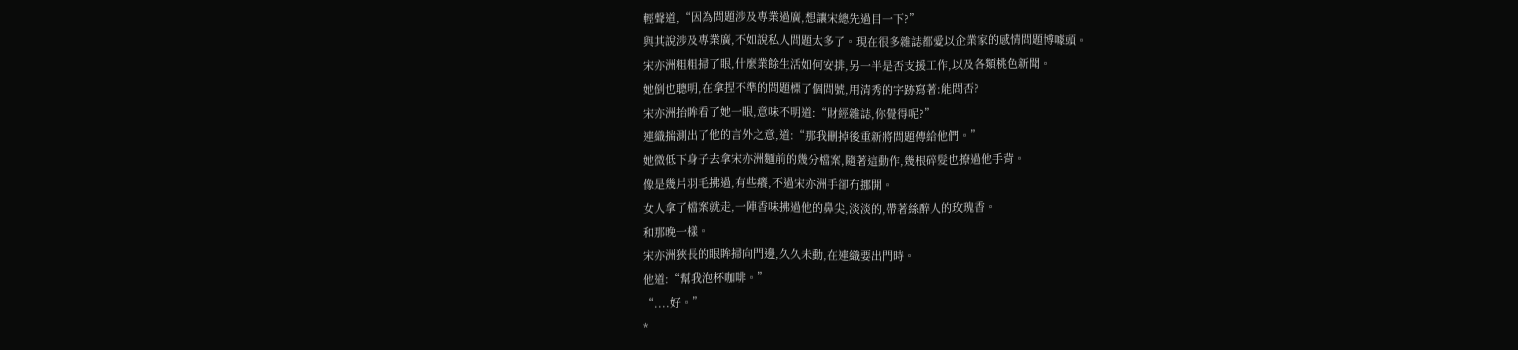輕聲道,“因為問題涉及專業過廣,想讓宋總先過目一下?”
與其說涉及專業廣,不如說私人問題太多了。現在很多雜誌都愛以企業家的感情問題博噱頭。
宋亦洲粗粗掃了眼,什麼業餘生活如何安排,另一半是否支援工作,以及各類桃色新聞。
她倒也聰明,在拿捏不準的問題標了個問號,用清秀的字跡寫著:能問否?
宋亦洲抬眸看了她一眼,意味不明道:“財經雜誌,你覺得呢?”
連織揣測出了他的言外之意,道:“那我刪掉後重新將問題傳給他們。”
她微低下身子去拿宋亦洲麵前的幾分檔案,隨著這動作,幾根碎髮也撩過他手背。
像是幾片羽毛拂過,有些癢,不過宋亦洲手卻冇挪開。
女人拿了檔案就走,一陣香味拂過他的鼻尖,淡淡的,帶著絲醉人的玫瑰香。
和那晚一樣。
宋亦洲狹長的眼眸掃向門邊,久久未動,在連織要出門時。
他道:“幫我泡杯咖啡。”
“....好。”
*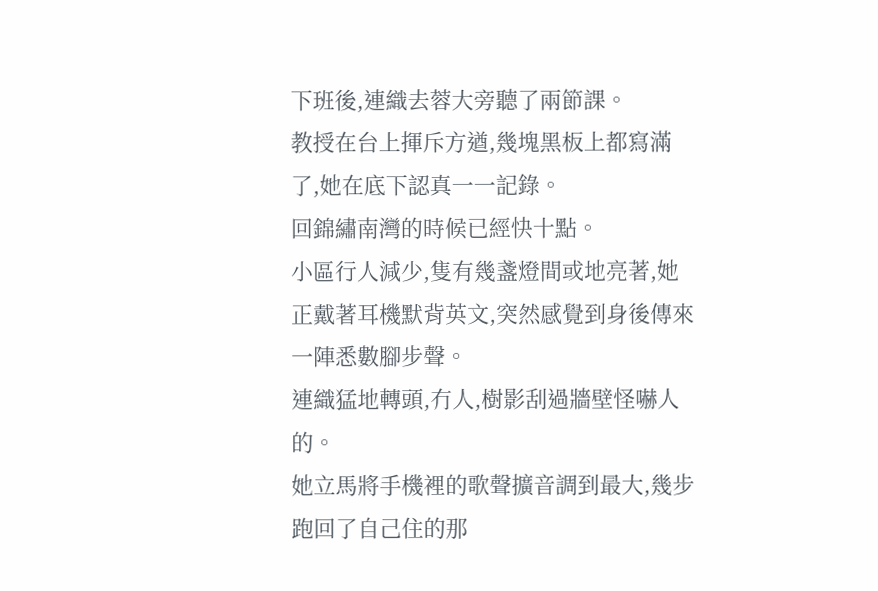下班後,連織去蓉大旁聽了兩節課。
教授在台上揮斥方遒,幾塊黑板上都寫滿了,她在底下認真一一記錄。
回錦繡南灣的時候已經快十點。
小區行人減少,隻有幾盞燈間或地亮著,她正戴著耳機默背英文,突然感覺到身後傳來一陣悉數腳步聲。
連織猛地轉頭,冇人,樹影刮過牆壁怪嚇人的。
她立馬將手機裡的歌聲擴音調到最大,幾步跑回了自己住的那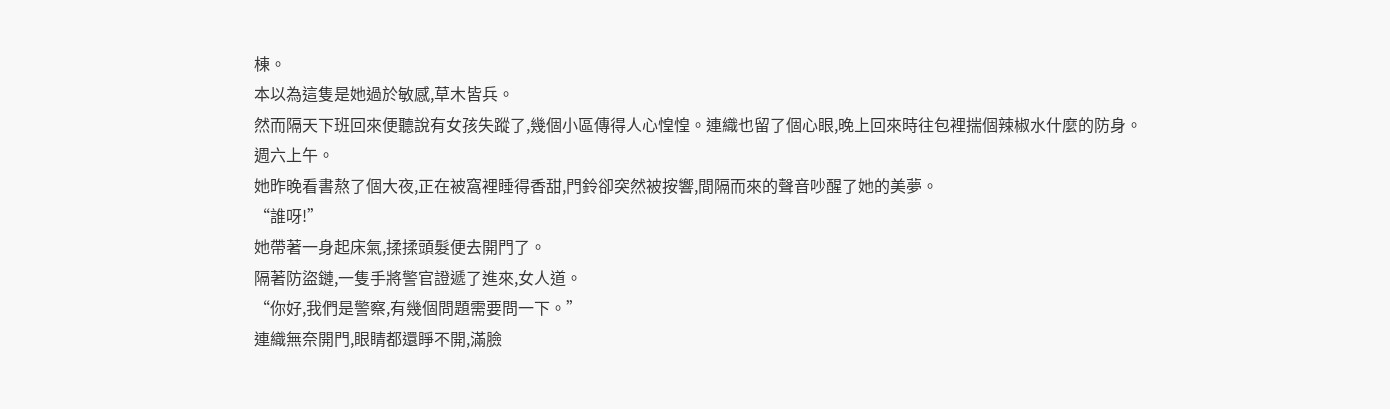棟。
本以為這隻是她過於敏感,草木皆兵。
然而隔天下班回來便聽說有女孩失蹤了,幾個小區傳得人心惶惶。連織也留了個心眼,晚上回來時往包裡揣個辣椒水什麼的防身。
週六上午。
她昨晚看書熬了個大夜,正在被窩裡睡得香甜,門鈴卻突然被按響,間隔而來的聲音吵醒了她的美夢。
“誰呀!”
她帶著一身起床氣,揉揉頭髮便去開門了。
隔著防盜鏈,一隻手將警官證遞了進來,女人道。
“你好,我們是警察,有幾個問題需要問一下。”
連織無奈開門,眼睛都還睜不開,滿臉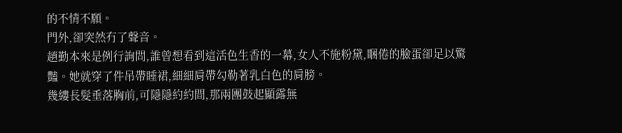的不情不願。
門外,卻突然冇了聲音。
趙勤本來是例行詢問,誰曾想看到這活色生香的一幕,女人不施粉黛,睏倦的臉蛋卻足以驚豔。她就穿了件吊帶睡裙,細細肩帶勾勒著乳白色的肩膀。
幾縷長髮垂落胸前,可隱隱約約間,那兩團鼓起顯露無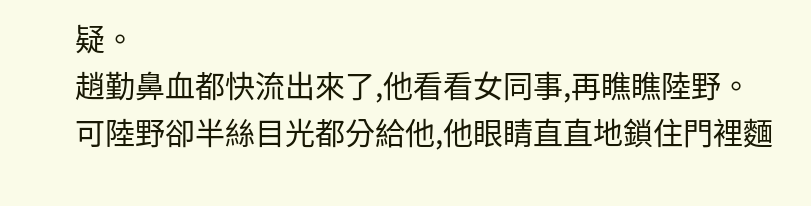疑。
趙勤鼻血都快流出來了,他看看女同事,再瞧瞧陸野。
可陸野卻半絲目光都分給他,他眼睛直直地鎖住門裡麵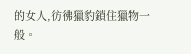的女人,彷彿獵豹鎖住獵物一般。